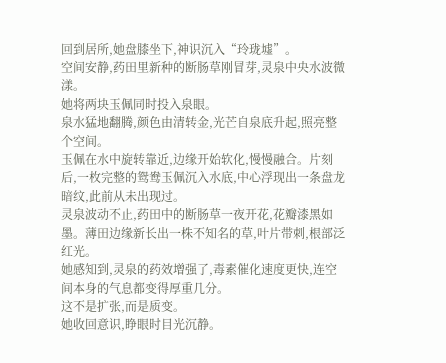回到居所,她盘膝坐下,神识沉入“玲珑墟”。
空间安静,药田里新种的断肠草刚冒芽,灵泉中央水波微漾。
她将两块玉佩同时投入泉眼。
泉水猛地翻腾,颜色由清转金,光芒自泉底升起,照亮整个空间。
玉佩在水中旋转靠近,边缘开始软化,慢慢融合。片刻后,一枚完整的鸳鸯玉佩沉入水底,中心浮现出一条盘龙暗纹,此前从未出现过。
灵泉波动不止,药田中的断肠草一夜开花,花瓣漆黑如墨。薄田边缘新长出一株不知名的草,叶片带刺,根部泛红光。
她感知到,灵泉的药效增强了,毒素催化速度更快,连空间本身的气息都变得厚重几分。
这不是扩张,而是质变。
她收回意识,睁眼时目光沉静。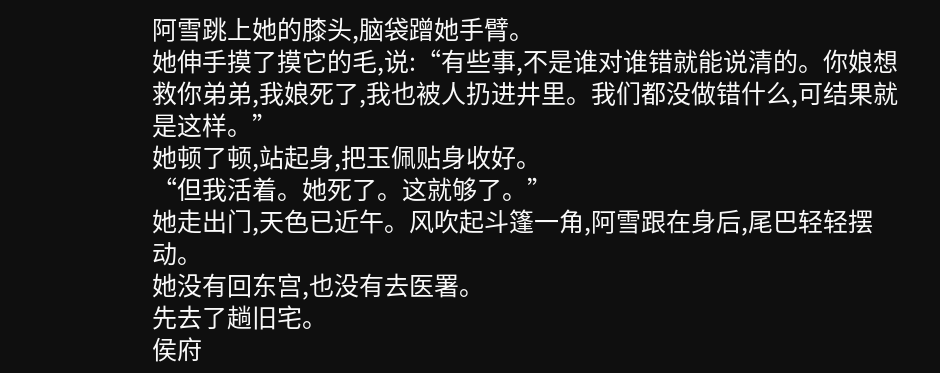阿雪跳上她的膝头,脑袋蹭她手臂。
她伸手摸了摸它的毛,说:“有些事,不是谁对谁错就能说清的。你娘想救你弟弟,我娘死了,我也被人扔进井里。我们都没做错什么,可结果就是这样。”
她顿了顿,站起身,把玉佩贴身收好。
“但我活着。她死了。这就够了。”
她走出门,天色已近午。风吹起斗篷一角,阿雪跟在身后,尾巴轻轻摆动。
她没有回东宫,也没有去医署。
先去了趟旧宅。
侯府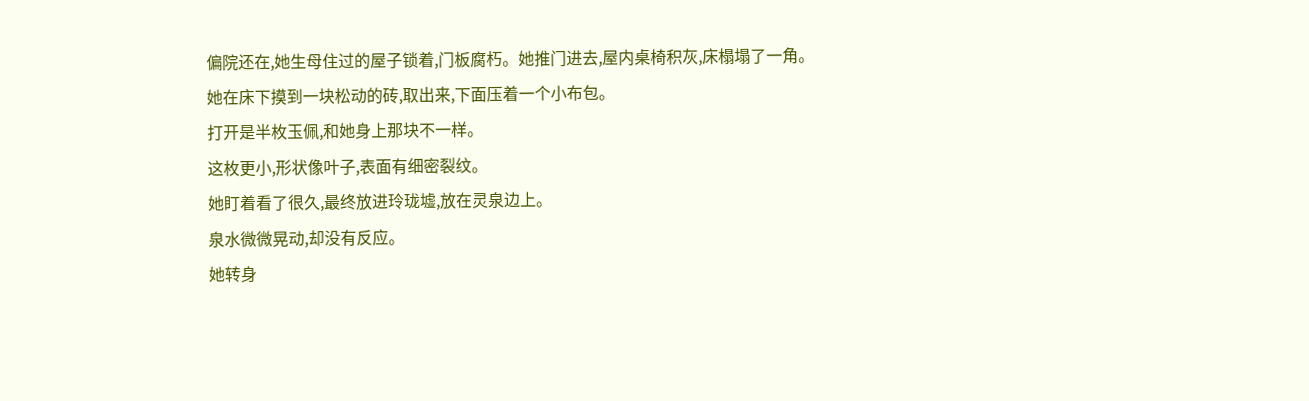偏院还在,她生母住过的屋子锁着,门板腐朽。她推门进去,屋内桌椅积灰,床榻塌了一角。
她在床下摸到一块松动的砖,取出来,下面压着一个小布包。
打开是半枚玉佩,和她身上那块不一样。
这枚更小,形状像叶子,表面有细密裂纹。
她盯着看了很久,最终放进玲珑墟,放在灵泉边上。
泉水微微晃动,却没有反应。
她转身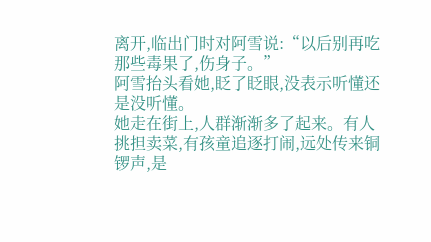离开,临出门时对阿雪说:“以后别再吃那些毒果了,伤身子。”
阿雪抬头看她,眨了眨眼,没表示听懂还是没听懂。
她走在街上,人群渐渐多了起来。有人挑担卖菜,有孩童追逐打闹,远处传来铜锣声,是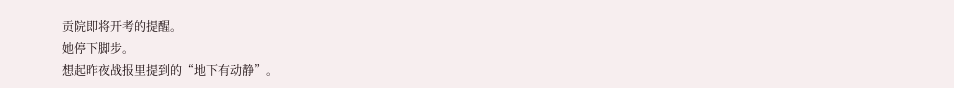贡院即将开考的提醒。
她停下脚步。
想起昨夜战报里提到的“地下有动静”。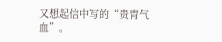又想起信中写的“贵胄气血”。